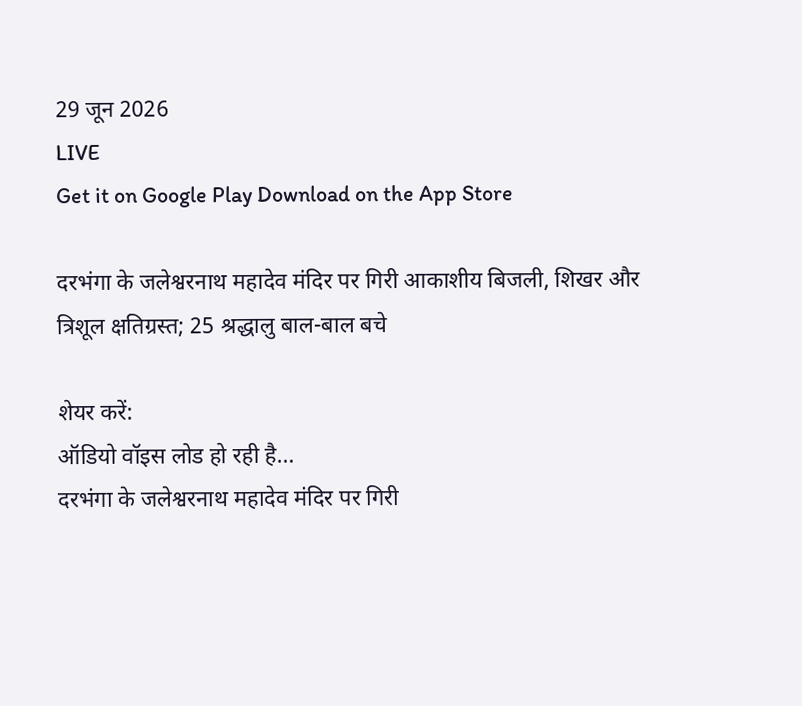29 जून 2026
LIVE
Get it on Google Play Download on the App Store

दरभंगा के जलेश्वरनाथ महादेव मंदिर पर गिरी आकाशीय बिजली, शिखर और त्रिशूल क्षतिग्रस्त; 25 श्रद्धालु बाल-बाल बचे

शेयर करें:
ऑडियो वॉइस लोड हो रही है…
दरभंगा के जलेश्वरनाथ महादेव मंदिर पर गिरी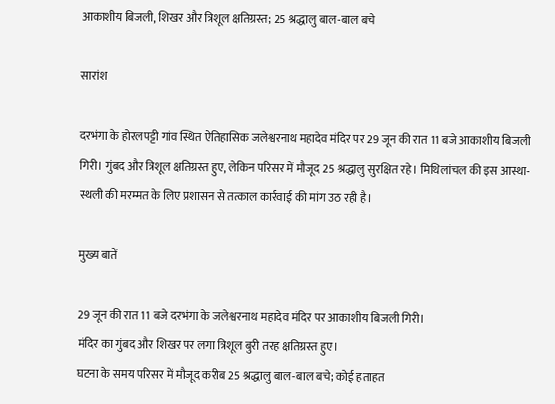आकाशीय बिजली, शिखर और त्रिशूल क्षतिग्रस्त; 25 श्रद्धालु बाल-बाल बचे

सारांश

दरभंगा के होरलपट्टी गांव स्थित ऐतिहासिक जलेश्वरनाथ महादेव मंदिर पर 29 जून की रात 11 बजे आकाशीय बिजली गिरी। गुंबद और त्रिशूल क्षतिग्रस्त हुए, लेकिन परिसर में मौजूद 25 श्रद्धालु सुरक्षित रहे। मिथिलांचल की इस आस्था-स्थली की मरम्मत के लिए प्रशासन से तत्काल कार्रवाई की मांग उठ रही है।

मुख्य बातें

29 जून की रात 11 बजे दरभंगा के जलेश्वरनाथ महादेव मंदिर पर आकाशीय बिजली गिरी।
मंदिर का गुंबद और शिखर पर लगा त्रिशूल बुरी तरह क्षतिग्रस्त हुए।
घटना के समय परिसर में मौजूद करीब 25 श्रद्धालु बाल-बाल बचे; कोई हताहत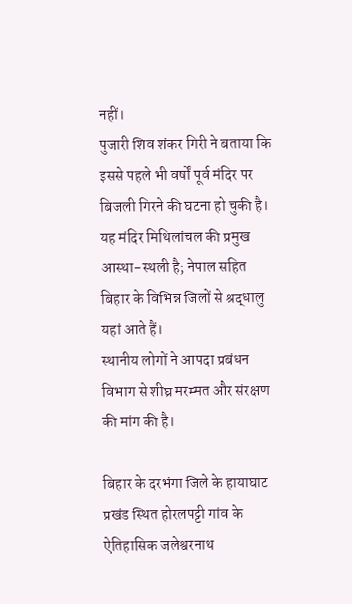नहीं।
पुजारी शिव शंकर गिरी ने बताया कि इससे पहले भी वर्षों पूर्व मंदिर पर बिजली गिरने की घटना हो चुकी है।
यह मंदिर मिथिलांचल की प्रमुख आस्था-स्थली है; नेपाल सहित बिहार के विभिन्न जिलों से श्रद्धालु यहां आते हैं।
स्थानीय लोगों ने आपदा प्रबंधन विभाग से शीघ्र मरम्मत और संरक्षण की मांग की है।

बिहार के दरभंगा जिले के हायाघाट प्रखंड स्थित होरलपट्टी गांव के ऐतिहासिक जलेश्वरनाथ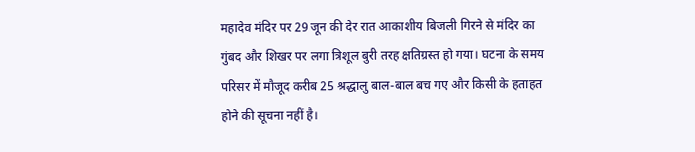महादेव मंदिर पर 29 जून की देर रात आकाशीय बिजली गिरने से मंदिर का गुंबद और शिखर पर लगा त्रिशूल बुरी तरह क्षतिग्रस्त हो गया। घटना के समय परिसर में मौजूद करीब 25 श्रद्धालु बाल-बाल बच गए और किसी के हताहत होने की सूचना नहीं है।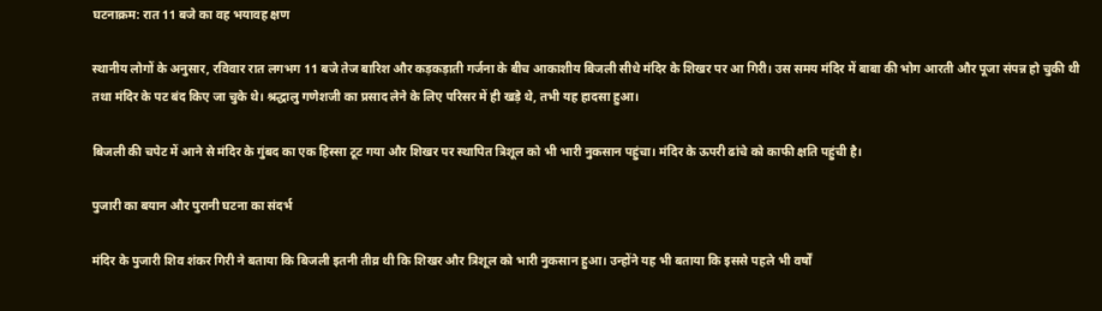घटनाक्रम: रात 11 बजे का वह भयावह क्षण

स्थानीय लोगों के अनुसार, रविवार रात लगभग 11 बजे तेज बारिश और कड़कड़ाती गर्जना के बीच आकाशीय बिजली सीधे मंदिर के शिखर पर आ गिरी। उस समय मंदिर में बाबा की भोग आरती और पूजा संपन्न हो चुकी थी तथा मंदिर के पट बंद किए जा चुके थे। श्रद्धालु गणेशजी का प्रसाद लेने के लिए परिसर में ही खड़े थे, तभी यह हादसा हुआ।

बिजली की चपेट में आने से मंदिर के गुंबद का एक हिस्सा टूट गया और शिखर पर स्थापित त्रिशूल को भी भारी नुकसान पहुंचा। मंदिर के ऊपरी ढांचे को काफी क्षति पहुंची है।

पुजारी का बयान और पुरानी घटना का संदर्भ

मंदिर के पुजारी शिव शंकर गिरी ने बताया कि बिजली इतनी तीव्र थी कि शिखर और त्रिशूल को भारी नुकसान हुआ। उन्होंने यह भी बताया कि इससे पहले भी वर्षों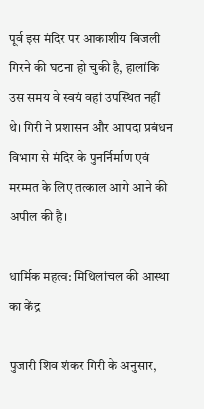पूर्व इस मंदिर पर आकाशीय बिजली गिरने की घटना हो चुकी है, हालांकि उस समय वे स्वयं वहां उपस्थित नहीं थे। गिरी ने प्रशासन और आपदा प्रबंधन विभाग से मंदिर के पुनर्निर्माण एवं मरम्मत के लिए तत्काल आगे आने की अपील की है।

धार्मिक महत्व: मिथिलांचल की आस्था का केंद्र

पुजारी शिव शंकर गिरी के अनुसार,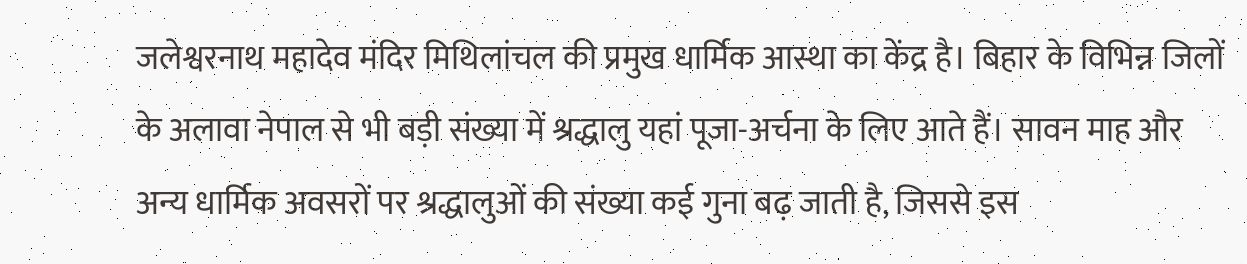जलेश्वरनाथ महादेव मंदिर मिथिलांचल की प्रमुख धार्मिक आस्था का केंद्र है। बिहार के विभिन्न जिलों के अलावा नेपाल से भी बड़ी संख्या में श्रद्धालु यहां पूजा-अर्चना के लिए आते हैं। सावन माह और अन्य धार्मिक अवसरों पर श्रद्धालुओं की संख्या कई गुना बढ़ जाती है, जिससे इस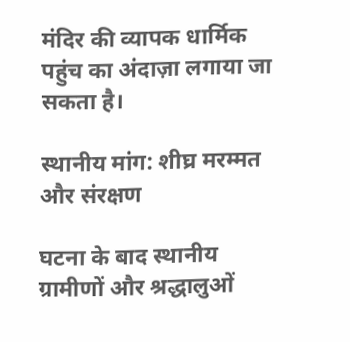मंदिर की व्यापक धार्मिक पहुंच का अंदाज़ा लगाया जा सकता है।

स्थानीय मांग: शीघ्र मरम्मत और संरक्षण

घटना के बाद स्थानीय ग्रामीणों और श्रद्धालुओं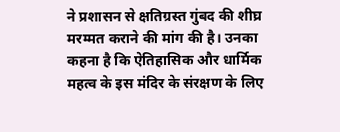ने प्रशासन से क्षतिग्रस्त गुंबद की शीघ्र मरम्मत कराने की मांग की है। उनका कहना है कि ऐतिहासिक और धार्मिक महत्व के इस मंदिर के संरक्षण के लिए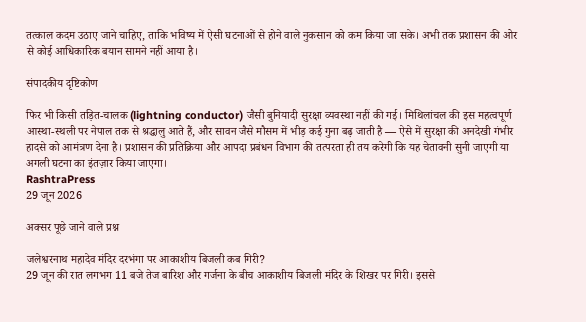तत्काल कदम उठाए जाने चाहिए, ताकि भविष्य में ऐसी घटनाओं से होने वाले नुकसान को कम किया जा सके। अभी तक प्रशासन की ओर से कोई आधिकारिक बयान सामने नहीं आया है।

संपादकीय दृष्टिकोण

फिर भी किसी तड़ित-चालक (lightning conductor) जैसी बुनियादी सुरक्षा व्यवस्था नहीं की गई। मिथिलांचल की इस महत्वपूर्ण आस्था-स्थली पर नेपाल तक से श्रद्धालु आते हैं, और सावन जैसे मौसम में भीड़ कई गुना बढ़ जाती है — ऐसे में सुरक्षा की अनदेखी गंभीर हादसे को आमंत्रण देना है। प्रशासन की प्रतिक्रिया और आपदा प्रबंधन विभाग की तत्परता ही तय करेगी कि यह चेतावनी सुनी जाएगी या अगली घटना का इंतज़ार किया जाएगा।
RashtraPress
29 जून 2026

अक्सर पूछे जाने वाले प्रश्न

जलेश्वरनाथ महादेव मंदिर दरभंगा पर आकाशीय बिजली कब गिरी?
29 जून की रात लगभग 11 बजे तेज बारिश और गर्जना के बीच आकाशीय बिजली मंदिर के शिखर पर गिरी। इससे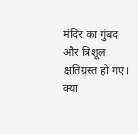मंदिर का गुंबद और त्रिशूल क्षतिग्रस्त हो गए।
क्या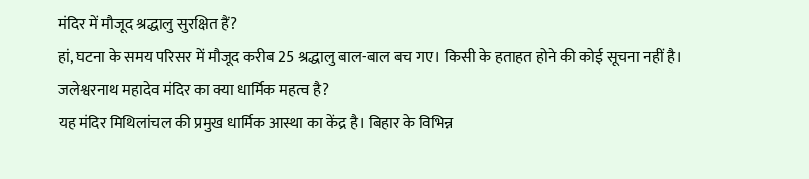मंदिर में मौजूद श्रद्धालु सुरक्षित हैं?
हां, घटना के समय परिसर में मौजूद करीब 25 श्रद्धालु बाल-बाल बच गए। किसी के हताहत होने की कोई सूचना नहीं है।
जलेश्वरनाथ महादेव मंदिर का क्या धार्मिक महत्व है?
यह मंदिर मिथिलांचल की प्रमुख धार्मिक आस्था का केंद्र है। बिहार के विभिन्न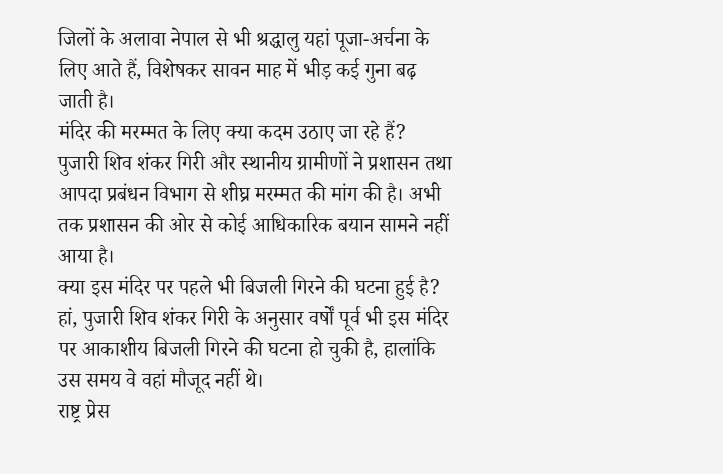जिलों के अलावा नेपाल से भी श्रद्धालु यहां पूजा-अर्चना के लिए आते हैं, विशेषकर सावन माह में भीड़ कई गुना बढ़ जाती है।
मंदिर की मरम्मत के लिए क्या कदम उठाए जा रहे हैं?
पुजारी शिव शंकर गिरी और स्थानीय ग्रामीणों ने प्रशासन तथा आपदा प्रबंधन विभाग से शीघ्र मरम्मत की मांग की है। अभी तक प्रशासन की ओर से कोई आधिकारिक बयान सामने नहीं आया है।
क्या इस मंदिर पर पहले भी बिजली गिरने की घटना हुई है?
हां, पुजारी शिव शंकर गिरी के अनुसार वर्षों पूर्व भी इस मंदिर पर आकाशीय बिजली गिरने की घटना हो चुकी है, हालांकि उस समय वे वहां मौजूद नहीं थे।
राष्ट्र प्रेस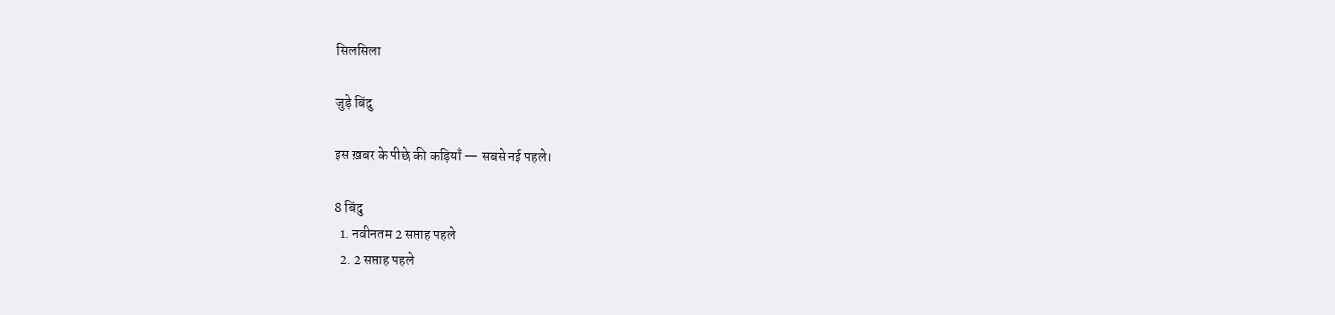सिलसिला

जुड़े बिंदु

इस ख़बर के पीछे की कड़ियाँ — सबसे नई पहले।

8 बिंदु
  1. नवीनतम 2 सप्ताह पहले
  2. 2 सप्ताह पहले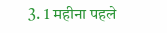3. 1 महीना पहले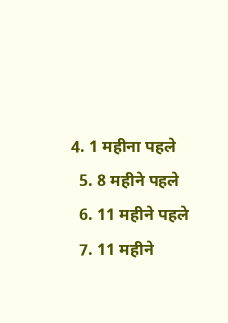4. 1 महीना पहले
  5. 8 महीने पहले
  6. 11 महीने पहले
  7. 11 महीने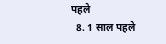पहले
  8. 1 साल पहले